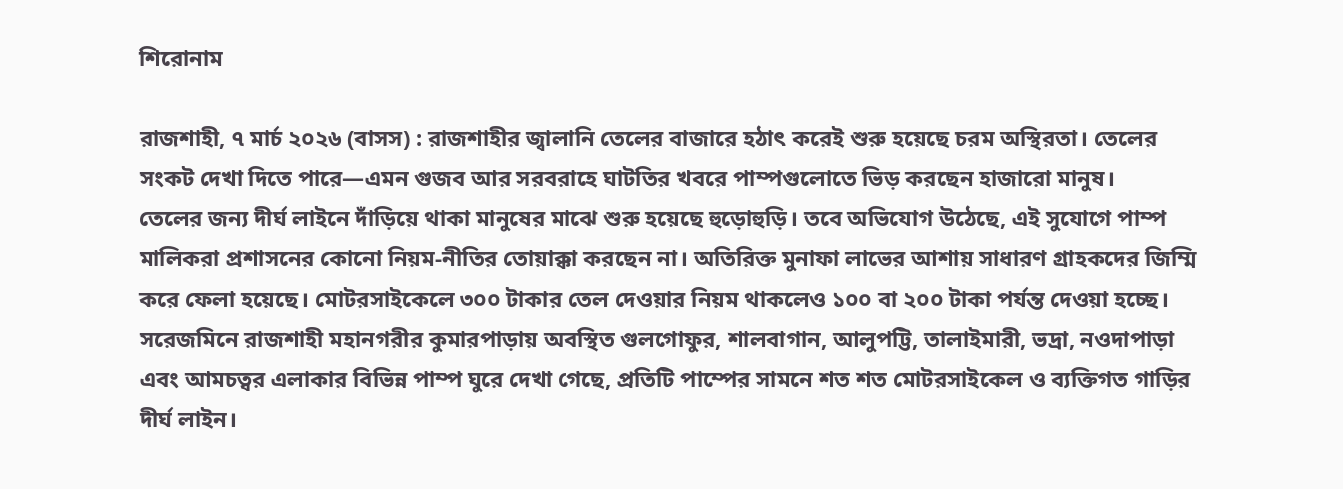শিরোনাম

রাজশাহী, ৭ মার্চ ২০২৬ (বাসস) : রাজশাহীর জ্বালানি তেলের বাজারে হঠাৎ করেই শুরু হয়েছে চরম অস্থিরতা। তেলের সংকট দেখা দিতে পারে—এমন গুজব আর সরবরাহে ঘাটতির খবরে পাম্পগুলোতে ভিড় করছেন হাজারো মানুষ।
তেলের জন্য দীর্ঘ লাইনে দাঁড়িয়ে থাকা মানুষের মাঝে শুরু হয়েছে হুড়োহুড়ি। তবে অভিযোগ উঠেছে, এই সুযোগে পাম্প মালিকরা প্রশাসনের কোনো নিয়ম-নীতির তোয়াক্কা করছেন না। অতিরিক্ত মুনাফা লাভের আশায় সাধারণ গ্রাহকদের জিম্মি করে ফেলা হয়েছে। মোটরসাইকেলে ৩০০ টাকার তেল দেওয়ার নিয়ম থাকলেও ১০০ বা ২০০ টাকা পর্যন্ত দেওয়া হচ্ছে।
সরেজমিনে রাজশাহী মহানগরীর কুমারপাড়ায় অবস্থিত গুলগোফুর, শালবাগান, আলুপট্টি, তালাইমারী, ভদ্রা, নওদাপাড়া এবং আমচত্বর এলাকার বিভিন্ন পাম্প ঘুরে দেখা গেছে, প্রতিটি পাম্পের সামনে শত শত মোটরসাইকেল ও ব্যক্তিগত গাড়ির দীর্ঘ লাইন।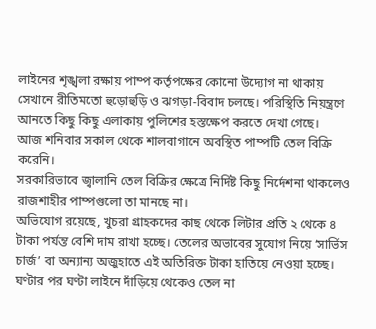লাইনের শৃঙ্খলা রক্ষায় পাম্প কর্তৃপক্ষের কোনো উদ্যোগ না থাকায় সেখানে রীতিমতো হুড়োহুড়ি ও ঝগড়া-বিবাদ চলছে। পরিস্থিতি নিয়ন্ত্রণে আনতে কিছু কিছু এলাকায় পুলিশের হস্তক্ষেপ করতে দেখা গেছে।
আজ শনিবার সকাল থেকে শালবাগানে অবস্থিত পাম্পটি তেল বিক্রি করেনি।
সরকারিভাবে জ্বালানি তেল বিক্রির ক্ষেত্রে নির্দিষ্ট কিছু নির্দেশনা থাকলেও রাজশাহীর পাম্পগুলো তা মানছে না।
অভিযোগ রয়েছে, খুচরা গ্রাহকদের কাছ থেকে লিটার প্রতি ২ থেকে ৪ টাকা পর্যন্ত বেশি দাম রাখা হচ্ছে। তেলের অভাবের সুযোগ নিয়ে ‘সার্ভিস চার্জ’ বা অন্যান্য অজুহাতে এই অতিরিক্ত টাকা হাতিয়ে নেওয়া হচ্ছে।
ঘণ্টার পর ঘণ্টা লাইনে দাঁড়িয়ে থেকেও তেল না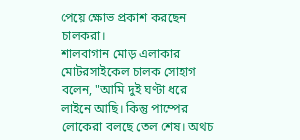পেয়ে ক্ষোভ প্রকাশ করছেন চালকরা।
শালবাগান মোড় এলাকার মোটরসাইকেল চালক সোহাগ বলেন, "আমি দুই ঘণ্টা ধরে লাইনে আছি। কিন্তু পাম্পের লোকেরা বলছে তেল শেষ। অথচ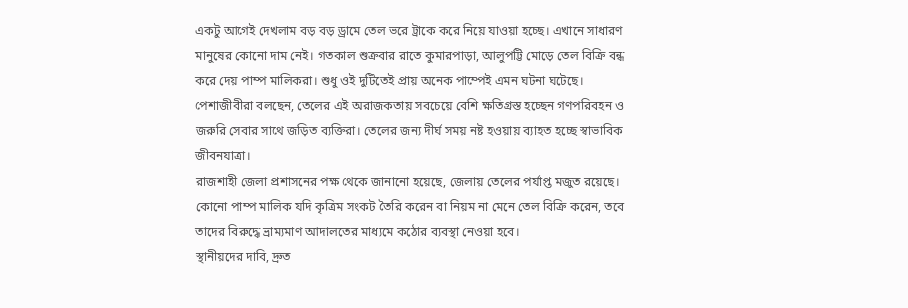একটু আগেই দেখলাম বড় বড় ড্রামে তেল ভরে ট্রাকে করে নিয়ে যাওয়া হচ্ছে। এখানে সাধারণ মানুষের কোনো দাম নেই। গতকাল শুক্রবার রাতে কুমারপাড়া, আলুপট্টি মোড়ে তেল বিক্রি বন্ধ করে দেয় পাম্প মালিকরা। শুধু ওই দুটিতেই প্রায় অনেক পাম্পেই এমন ঘটনা ঘটেছে।
পেশাজীবীরা বলছেন, তেলের এই অরাজকতায় সবচেয়ে বেশি ক্ষতিগ্রস্ত হচ্ছেন গণপরিবহন ও জরুরি সেবার সাথে জড়িত ব্যক্তিরা। তেলের জন্য দীর্ঘ সময় নষ্ট হওয়ায় ব্যাহত হচ্ছে স্বাভাবিক জীবনযাত্রা।
রাজশাহী জেলা প্রশাসনের পক্ষ থেকে জানানো হয়েছে, জেলায় তেলের পর্যাপ্ত মজুত রয়েছে। কোনো পাম্প মালিক যদি কৃত্রিম সংকট তৈরি করেন বা নিয়ম না মেনে তেল বিক্রি করেন, তবে তাদের বিরুদ্ধে ভ্রাম্যমাণ আদালতের মাধ্যমে কঠোর ব্যবস্থা নেওয়া হবে।
স্থানীয়দের দাবি, দ্রুত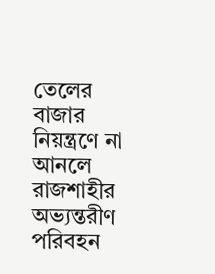তেলের বাজার নিয়ন্ত্রণে না আনলে রাজশাহীর অভ্যন্তরীণ পরিবহন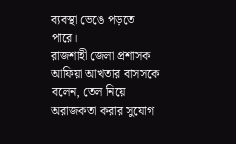ব্যবস্থা ভেঙে পড়তে পারে।
রাজশাহী জেলা প্রশাসক আফিয়া আখতার বাসসকে বলেন, তেল নিয়ে অরাজকতা করার সুযোগ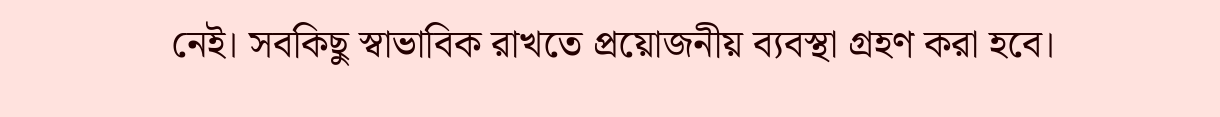নেই। সবকিছু স্বাভাবিক রাখতে প্রয়োজনীয় ব্যবস্থা গ্রহণ করা হবে।